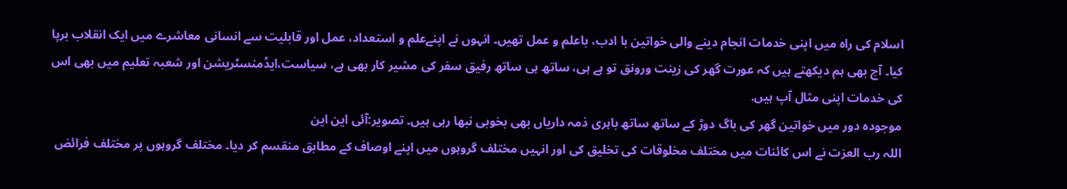اسلام کی راہ میں اپنی خدمات انجام دینے والی خواتین با ادب، باعلم و عمل تھیں۔ انہوں نے اپنےعلم و استعداد، عمل اور قابلیت سے انسانی معاشرے میں ایک انقلاب برپا کیا۔ آج بھی ہم دیکھتے ہیں کہ عورت گھر کی زینت ورونق تو ہے ہی، ساتھ ہی ساتھ رفیق سفر کی مشیر کار بھی ہے، سیاست،ایڈمنسٹریشن اور شعبہ تعلیم میں بھی اس کی خدمات اپنی مثال آپ ہیں.
موجودہ دور میں خواتین گھر کی باگ دوڑ کے ساتھ ساتھ باہری ذمہ داریاں بھی بخوبی نبھا رہی ہیں۔ تصویر:آئی این این
اللہ رب العزت نے اس کائنات میں مختلف مخلوقات کی تخلیق کی اور انہیں مختلف گروہوں میں اپنے اوصاف کے مطابق منقسم کر دیا۔ مختلف گروہوں پر مختلف فرائض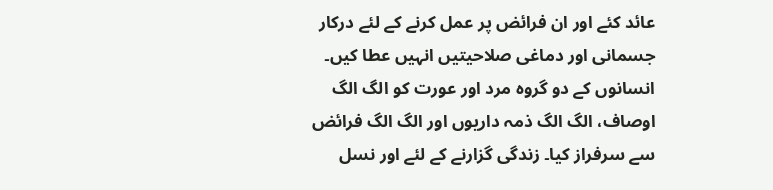عائد کئے اور ان فرائض پر عمل کرنے کے لئے درکار جسمانی اور دماغی صلاحیتیں انہیں عطا کیں۔ انسانوں کے دو گروہ مرد اور عورت کو الگ الگ اوصاف، الگ الگ ذمہ داریوں اور الگ الگ فرائض سے سرفراز کیا۔ زندگی گزارنے کے لئے اور نسل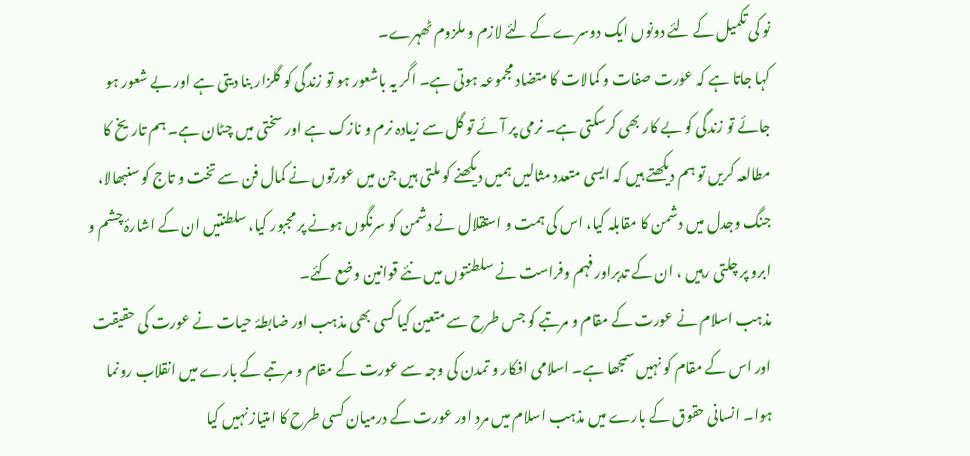نو کی تکمیل کے لئے دونوں ایک دوسرے کے لئے لازم و ملزوم ٹھہرے۔
کہا جاتا ہے کہ عورت صفات و کمالات کا متضاد مجموعہ ہوتی ہے۔ اگر یہ باشعور ہو تو زندگی کو گلزار بنا دیتی ہے اور بے شعور ہو جائے تو زندگی کو بے کار بھی کرسکتی ہے۔ نرمی پر آئے تو گل سے زیادہ نرم و نازک ہے اور سختی میں چٹان ہے۔ ہم تاریخ کا مطالعہ کریں تو ہم دیکھتے ہیں کہ ایسی متعدد مثالیں ہمیں دیکھنے کو ملتی ہیں جن میں عورتوں نے کمال فن سے تخت و تاج کو سنبھالا، جنگ وجدل میں دشمن کا مقابلہ کیا، اس کی ہمت و استقلال نے دشمن کو سرنگوں ہونے پر مجبور کیا، سلطنتیں ان کے اشارۂ چشم و ابرو پر چلتی رہیں ، ان کے تدبراور فہم وفراست نے سلطنتوں میں نئے قوانین وضع کئے۔
مذہب اسلام نے عورت کے مقام و مرتبے کو جس طرح سے متعین کیا کسی بھی مذہب اور ضابطۂ حیات نے عورت کی حقیقت اور اس کے مقام کو نہیں سمجھا ہے۔ اسلامی افکار و تمدن کی وجہ سے عورت کے مقام و مرتبے کے بارے میں انقلاب رونما ہوا۔ انسانی حقوق کے بارے میں مذہب اسلام میں مرد اور عورت کے درمیان کسی طرح کا امتیاز نہیں کیا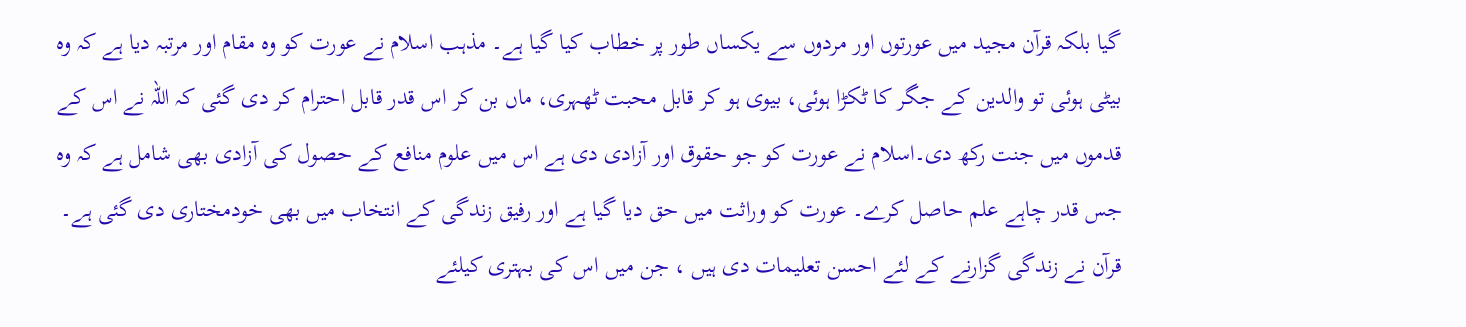گیا بلکہ قرآن مجید میں عورتوں اور مردوں سے یکساں طور پر خطاب کیا گیا ہے۔ مذہب اسلام نے عورت کو وہ مقام اور مرتبہ دیا ہے کہ وہ بیٹی ہوئی تو والدین کے جگر کا ٹکڑا ہوئی، بیوی ہو کر قابل محبت ٹھہری، ماں بن کر اس قدر قابل احترام کر دی گئی کہ اللہ نے اس کے قدموں میں جنت رکھ دی۔اسلام نے عورت کو جو حقوق اور آزادی دی ہے اس میں علوم منافع کے حصول کی آزادی بھی شامل ہے کہ وہ جس قدر چاہے علم حاصل کرے۔ عورت کو وراثت میں حق دیا گیا ہے اور رفیق زندگی کے انتخاب میں بھی خودمختاری دی گئی ہے۔ قرآن نے زندگی گزارنے کے لئے احسن تعلیمات دی ہیں ، جن میں اس کی بہتری کیلئے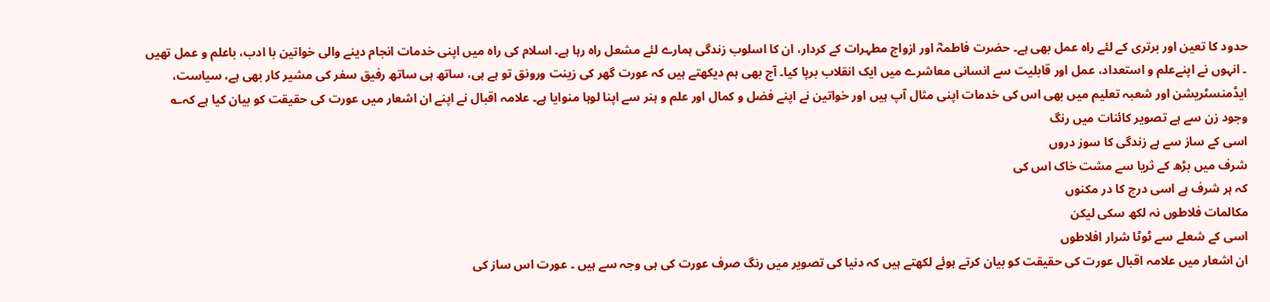حدود کا تعین اور برتری کے لئے راہ عمل بھی ہے۔ حضرت فاطمہؓ اور ازواج مطہرات کے کردار، ان کا اسلوب زندگی ہمارے لئے مشعل راہ رہا ہے۔ اسلام کی راہ میں اپنی خدمات انجام دینے والی خواتین با ادب، باعلم و عمل تھیں ۔ انہوں نے اپنےعلم و استعداد، عمل اور قابلیت سے انسانی معاشرے میں ایک انقلاب برپا کیا۔ آج بھی ہم دیکھتے ہیں کہ عورت گھر کی زینت ورونق تو ہے ہی، ساتھ ہی ساتھ رفیق سفر کی مشیر کار بھی ہے، سیاست، ایڈمنسٹریشن اور شعبہ تعلیم میں بھی اس کی خدمات اپنی مثال آپ ہیں اور خواتین نے اپنے فضل و کمال اور علم و ہنر سے اپنا لوہا منوایا ہے۔ علامہ اقبال نے اپنے ان اشعار میں عورت کی حقیقت کو بیان کیا ہے کہ؎
وجود زن سے ہے تصویر کائنات میں رنگ
اسی کے ساز سے ہے زندگی کا سوز دروں
شرف میں بڑھ کے ثریا سے مشت خاک اس کی
کہ ہر شرف ہے اسی درج کا در مکنوں
مکالمات فلاطوں نہ لکھ سکی لیکن
اسی کے شعلے سے ٹوٹا شرار افلاطوں
ان اشعار میں علامہ اقبال عورت کی حقیقت کو بیان کرتے ہوئے لکھتے ہیں کہ دنیا کی تصویر میں رنگ صرف عورت کی ہی وجہ سے ہیں ۔ عورت اس ساز کی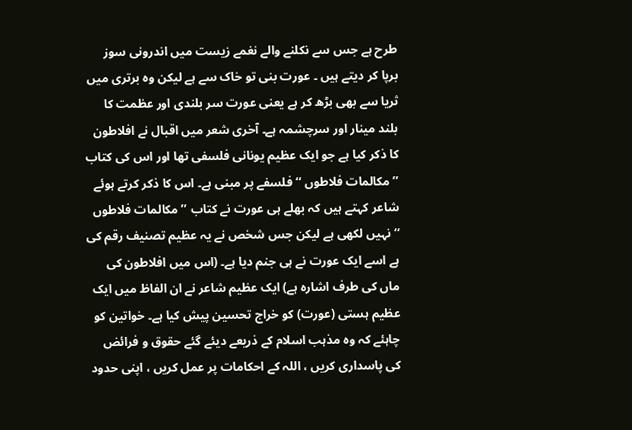طرح ہے جس سے نکلنے والے نغمے زیست میں اندرونی سوز برپا کر دیتے ہیں ۔ عورت بنی تو خاک سے ہے لیکن وہ برتری میں ثریا سے بھی بڑھ کر ہے یعنی عورت سر بلندی اور عظمت کا بلند مینار اور سرچشمہ ہے۔ آخری شعر میں اقبال نے افلاطون کا ذکر کیا ہے جو ایک عظیم یونانی فلسفی تھا اور اس کی کتاب ’’مکالمات فلاطوں ‘‘ فلسفے پر مبنی ہے۔ اس کا ذکر کرتے ہوئے شاعر کہتے ہیں کہ بھلے ہی عورت نے کتاب ’’مکالمات فلاطوں ‘‘ نہیں لکھی ہے لیکن جس شخص نے یہ عظیم تصنیف رقم کی ہے اسے ایک عورت نے ہی جنم دیا ہے۔ (اس میں افلاطون کی ماں کی طرف اشارہ ہے) ایک عظیم شاعر نے ان الفاظ میں ایک عظیم ہستی (عورت) کو خراج تحسین پیش کیا ہے۔ خواتین کو چاہئے کہ وہ مذہب اسلام کے ذریعے دیئے گئے حقوق و فرائض کی پاسداری کریں ، اللہ کے احکامات پر عمل کریں ، اپنی حدود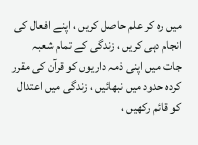میں رہ کر علم حاصل کریں ، اپنے افعال کی انجام دہی کریں ، زندگی کے تمام شعبہ جات میں اپنی ذمہ داریوں کو قرآن کی مقرر کردہ حدود میں نبھائیں ، زندگی میں اعتدال کو قائم رکھیں ،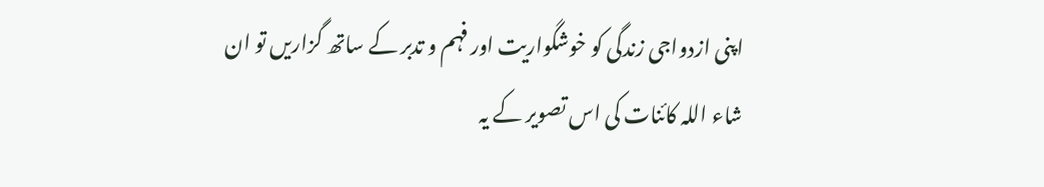اپنی ازدواجی زندگی کو خوشگواریت اور فہم و تدبر کے ساتھ گزاریں تو ان شاء اللہ کائنات کی اس تصویر کے یہ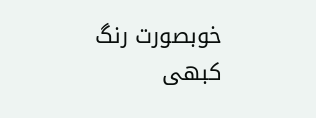خوبصورت رنگ کبھی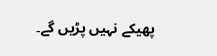پھیکے نہیں پڑیں گے۔